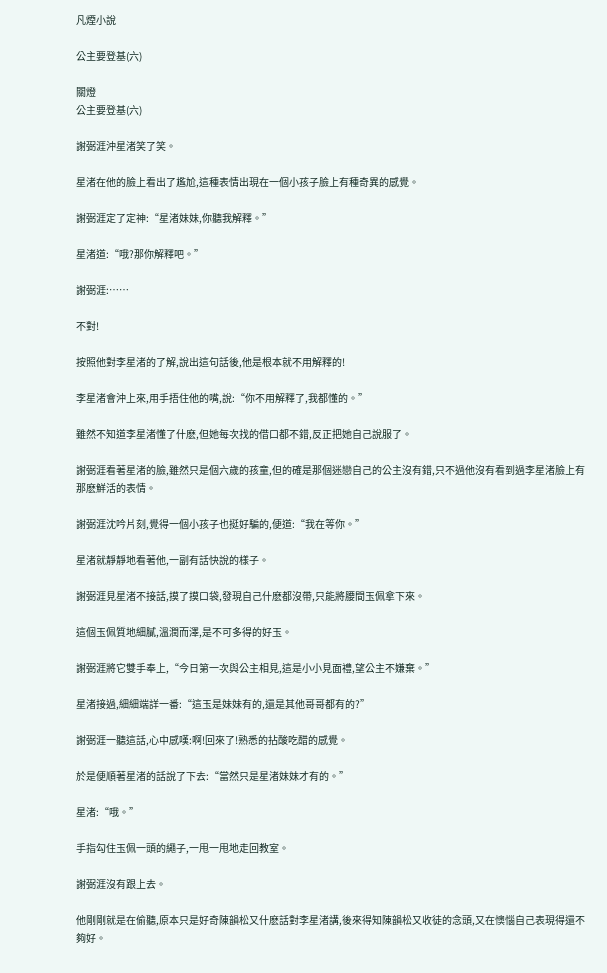凡煙小說

公主要登基(六)

關燈
公主要登基(六)

謝弼涯沖星渚笑了笑。

星渚在他的臉上看出了尷尬,這種表情出現在一個小孩子臉上有種奇異的感覺。

謝弼涯定了定神:“星渚妹妹,你聽我解釋。”

星渚道:“哦?那你解釋吧。”

謝弼涯:……

不對!

按照他對李星渚的了解,說出這句話後,他是根本就不用解釋的!

李星渚會沖上來,用手捂住他的嘴,說:“你不用解釋了,我都懂的。”

雖然不知道李星渚懂了什麽,但她每次找的借口都不錯,反正把她自己說服了。

謝弼涯看著星渚的臉,雖然只是個六歲的孩童,但的確是那個迷戀自己的公主沒有錯,只不過他沒有看到過李星渚臉上有那麽鮮活的表情。

謝弼涯沈吟片刻,覺得一個小孩子也挺好騙的,便道:“我在等你。”

星渚就靜靜地看著他,一副有話快說的樣子。

謝弼涯見星渚不接話,摸了摸口袋,發現自己什麽都沒帶,只能將腰間玉佩拿下來。

這個玉佩質地細膩,溫潤而澤,是不可多得的好玉。

謝弼涯將它雙手奉上,“今日第一次與公主相見,這是小小見面禮,望公主不嫌棄。”

星渚接過,細細端詳一番:“這玉是妹妹有的,還是其他哥哥都有的?”

謝弼涯一聽這話,心中感嘆:啊!回來了!熟悉的拈酸吃醋的感覺。

於是便順著星渚的話說了下去:“當然只是星渚妹妹才有的。”

星渚:“哦。”

手指勾住玉佩一頭的繩子,一甩一甩地走回教室。

謝弼涯沒有跟上去。

他剛剛就是在偷聽,原本只是好奇陳韻松又什麽話對李星渚講,後來得知陳韻松又收徒的念頭,又在懊惱自己表現得還不夠好。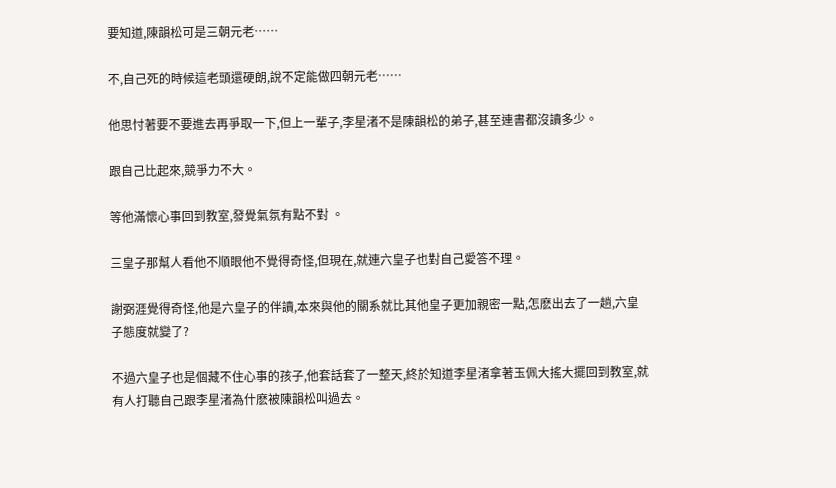要知道,陳韻松可是三朝元老……

不,自己死的時候這老頭還硬朗,說不定能做四朝元老……

他思忖著要不要進去再爭取一下,但上一輩子,李星渚不是陳韻松的弟子,甚至連書都沒讀多少。

跟自己比起來,競爭力不大。

等他滿懷心事回到教室,發覺氣氛有點不對 。

三皇子那幫人看他不順眼他不覺得奇怪,但現在,就連六皇子也對自己愛答不理。

謝弼涯覺得奇怪,他是六皇子的伴讀,本來與他的關系就比其他皇子更加親密一點,怎麽出去了一趟,六皇子態度就變了?

不過六皇子也是個藏不住心事的孩子,他套話套了一整天,終於知道李星渚拿著玉佩大搖大擺回到教室,就有人打聽自己跟李星渚為什麽被陳韻松叫過去。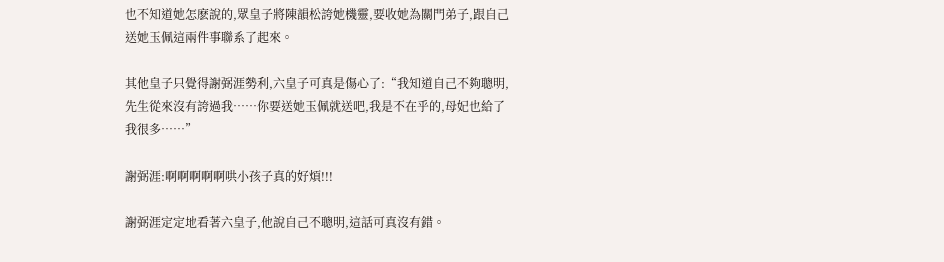也不知道她怎麽說的,眾皇子將陳韻松誇她機靈,要收她為關門弟子,跟自己送她玉佩這兩件事聯系了起來。

其他皇子只覺得謝弼涯勢利,六皇子可真是傷心了:“我知道自己不夠聰明,先生從來沒有誇過我……你要送她玉佩就送吧,我是不在乎的,母妃也給了我很多……”

謝弼涯:啊啊啊啊啊哄小孩子真的好煩!!!

謝弼涯定定地看著六皇子,他說自己不聰明,這話可真沒有錯。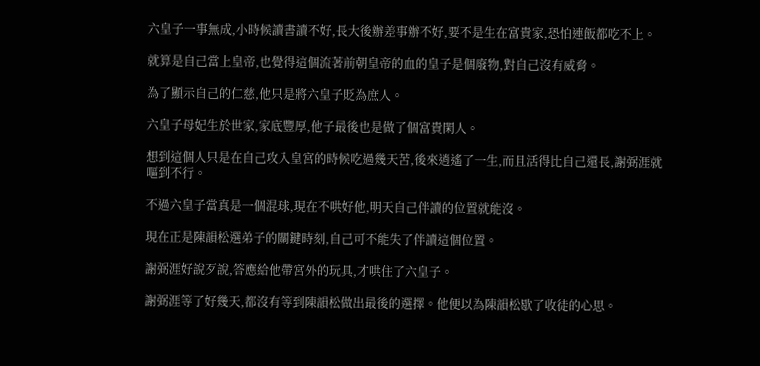六皇子一事無成,小時候讀書讀不好,長大後辦差事辦不好,要不是生在富貴家,恐怕連飯都吃不上。

就算是自己當上皇帝,也覺得這個流著前朝皇帝的血的皇子是個廢物,對自己沒有威脅。

為了顯示自己的仁慈,他只是將六皇子貶為庶人。

六皇子母妃生於世家,家底豐厚,他子最後也是做了個富貴閑人。

想到這個人只是在自己攻入皇宮的時候吃過幾天苦,後來逍遙了一生,而且活得比自己還長,謝弼涯就嘔到不行。

不過六皇子當真是一個混球,現在不哄好他,明天自己伴讀的位置就能沒。

現在正是陳韻松選弟子的關鍵時刻,自己可不能失了伴讀這個位置。

謝弼涯好說歹說,答應給他帶宮外的玩具,才哄住了六皇子。

謝弼涯等了好幾天,都沒有等到陳韻松做出最後的選擇。他便以為陳韻松歇了收徒的心思。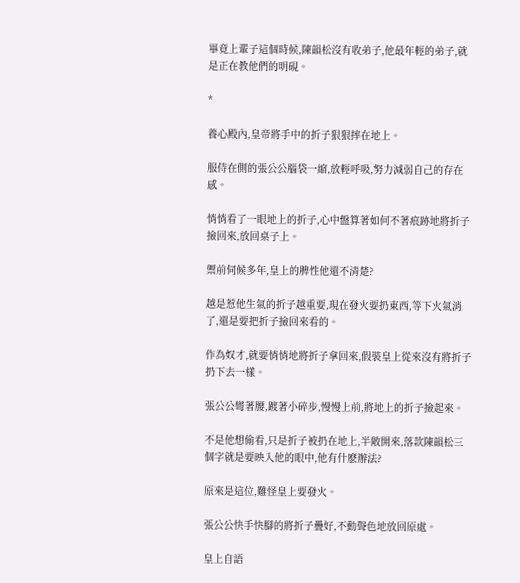畢竟上輩子這個時候,陳韻松沒有收弟子,他最年輕的弟子,就是正在教他們的明硯。

*

養心殿內,皇帝將手中的折子狠狠摔在地上。

服侍在側的張公公腦袋一縮,放輕呼吸,努力減弱自己的存在感。

悄悄看了一眼地上的折子,心中盤算著如何不著痕跡地將折子撿回來,放回桌子上。

禦前伺候多年,皇上的脾性他還不清楚?

越是惹他生氣的折子越重要,現在發火要扔東西,等下火氣消了,還是要把折子撿回來看的。

作為奴才,就要悄悄地將折子拿回來,假裝皇上從來沒有將折子扔下去一樣。

張公公彎著腰,踱著小碎步,慢慢上前,將地上的折子撿起來。

不是他想偷看,只是折子被扔在地上,半敞開來,落款陳韻松三個字就是要映入他的眼中,他有什麽辦法?

原來是這位,難怪皇上要發火。

張公公快手快腳的將折子疊好,不動聲色地放回原處。

皇上自語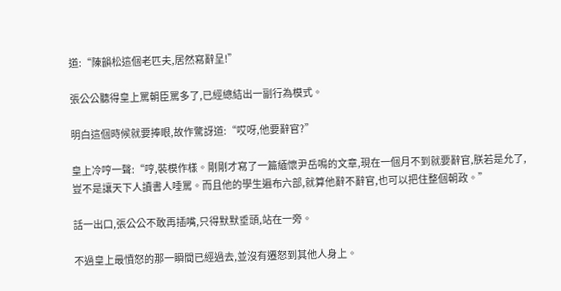道:“陳韻松這個老匹夫,居然寫辭呈!”

張公公聽得皇上罵朝臣罵多了,已經總結出一副行為模式。

明白這個時候就要捧眼,故作驚訝道:“哎呀,他要辭官?”

皇上冷哼一聲:“哼,裝模作樣。剛剛才寫了一篇緬懷尹岳鳴的文章,現在一個月不到就要辭官,朕若是允了,豈不是讓天下人讀書人唾罵。而且他的學生遍布六部,就算他辭不辭官,也可以把住整個朝政。”

話一出口,張公公不敢再插嘴,只得默默垂頭,站在一旁。

不過皇上最憤怒的那一瞬間已經過去,並沒有遷怒到其他人身上。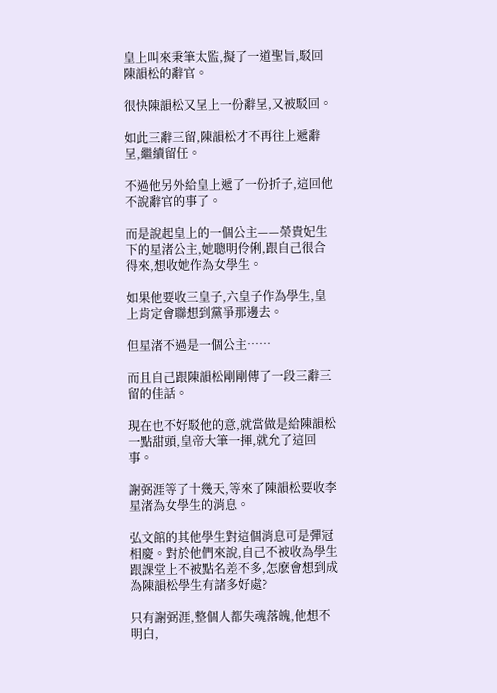皇上叫來秉筆太監,擬了一道聖旨,駁回陳韻松的辭官。

很快陳韻松又呈上一份辭呈,又被駁回。

如此三辭三留,陳韻松才不再往上遞辭呈,繼續留任。

不過他另外給皇上遞了一份折子,這回他不說辭官的事了。

而是說起皇上的一個公主——榮貴妃生下的星渚公主,她聰明伶俐,跟自己很合得來,想收她作為女學生。

如果他要收三皇子,六皇子作為學生,皇上肯定會聯想到黨爭那邊去。

但星渚不過是一個公主……

而且自己跟陳韻松剛剛傳了一段三辭三留的佳話。

現在也不好駁他的意,就當做是給陳韻松一點甜頭,皇帝大筆一揮,就允了這回事。

謝弼涯等了十幾天,等來了陳韻松要收李星渚為女學生的消息。

弘文館的其他學生對這個消息可是彈冠相慶。對於他們來說,自己不被收為學生跟課堂上不被點名差不多,怎麽會想到成為陳韻松學生有諸多好處?

只有謝弼涯,整個人都失魂落魄,他想不明白,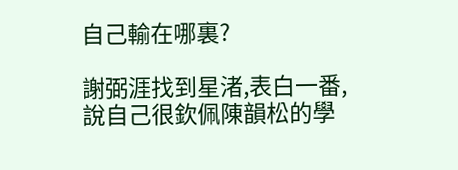自己輸在哪裏?

謝弼涯找到星渚,表白一番,說自己很欽佩陳韻松的學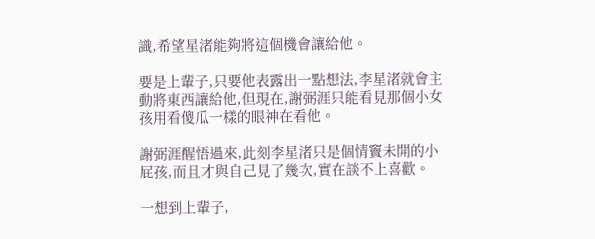識,希望星渚能夠將這個機會讓給他。

要是上輩子,只要他表露出一點想法,李星渚就會主動將東西讓給他,但現在,謝弼涯只能看見那個小女孩用看傻瓜一樣的眼神在看他。

謝弼涯醒悟過來,此刻李星渚只是個情竇未開的小屁孩,而且才與自己見了幾次,實在談不上喜歡。

一想到上輩子,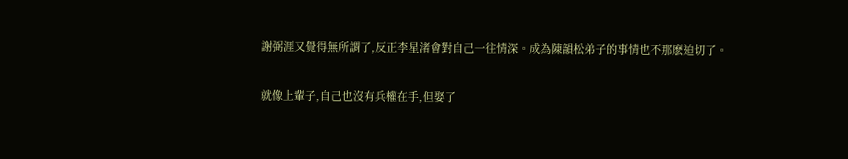謝弼涯又覺得無所謂了,反正李星渚會對自己一往情深。成為陳韻松弟子的事情也不那麽迫切了。

就像上輩子,自己也沒有兵權在手,但娶了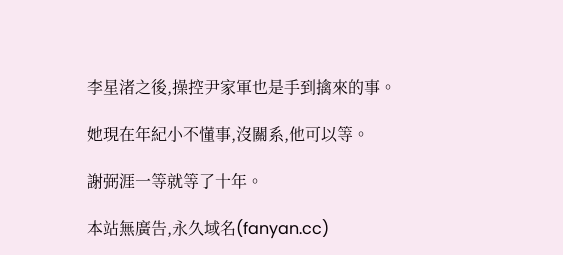李星渚之後,操控尹家軍也是手到擒來的事。

她現在年紀小不懂事,沒關系,他可以等。

謝弼涯一等就等了十年。

本站無廣告,永久域名(fanyan.cc)